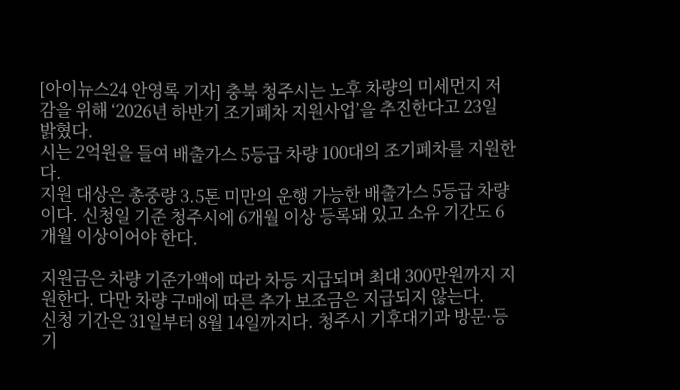[아이뉴스24 안영록 기자] 충북 청주시는 노후 차량의 미세먼지 저감을 위해 ‘2026년 하반기 조기폐차 지원사업’을 추진한다고 23일 밝혔다.
시는 2억원을 들여 배출가스 5등급 차량 100대의 조기폐차를 지원한다.
지원 대상은 총중량 3.5톤 미만의 운행 가능한 배출가스 5등급 차량이다. 신청일 기준 청주시에 6개월 이상 등록돼 있고 소유 기간도 6개월 이상이어야 한다.

지원금은 차량 기준가액에 따라 차등 지급되며 최대 300만원까지 지원한다. 다만 차량 구매에 따른 추가 보조금은 지급되지 않는다.
신청 기간은 31일부터 8월 14일까지다. 청주시 기후대기과 방문·등기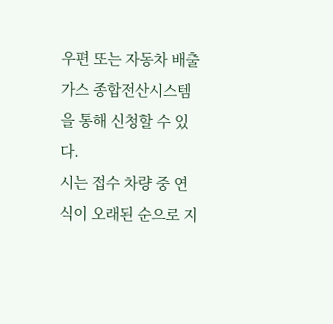우편 또는 자동차 배출가스 종합전산시스템을 통해 신청할 수 있다.
시는 접수 차량 중 연식이 오래된 순으로 지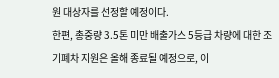원 대상자를 선정할 예정이다.
한편, 총중량 3.5톤 미만 배출가스 5등급 차량에 대한 조기폐차 지원은 올해 종료될 예정으로, 이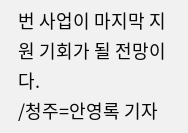번 사업이 마지막 지원 기회가 될 전망이다.
/청주=안영록 기자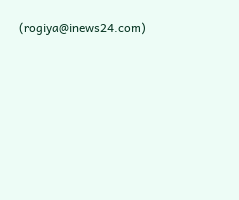(rogiya@inews24.com)